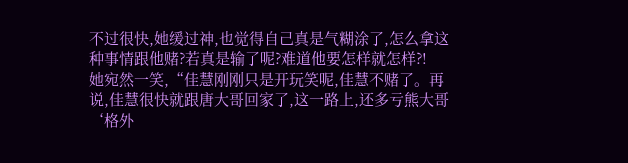不过很快,她缓过神,也觉得自己真是气糊涂了,怎么拿这种事情跟他赌?若真是输了呢?难道他要怎样就怎样?!
她宛然一笑,“佳慧刚刚只是开玩笑呢,佳慧不赌了。再说,佳慧很快就跟唐大哥回家了,这一路上,还多亏熊大哥‘格外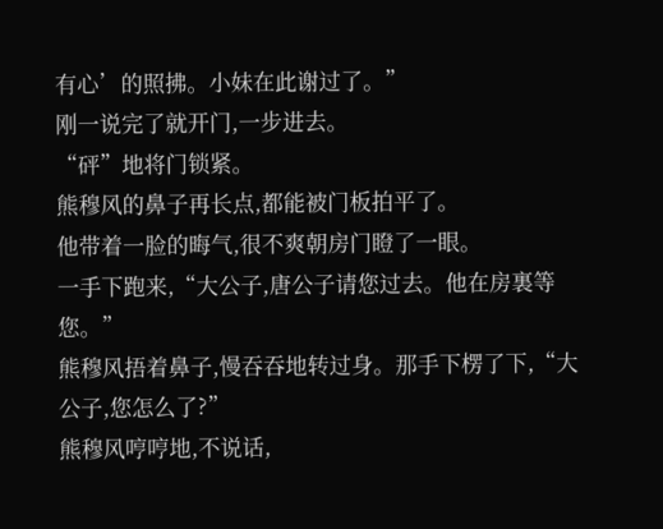有心’的照拂。小妹在此谢过了。”
刚一说完了就开门,一步进去。
“砰”地将门锁紧。
熊穆风的鼻子再长点,都能被门板拍平了。
他带着一脸的晦气,很不爽朝房门瞪了一眼。
一手下跑来,“大公子,唐公子请您过去。他在房裏等您。”
熊穆风捂着鼻子,慢吞吞地转过身。那手下楞了下,“大公子,您怎么了?”
熊穆风哼哼地,不说话,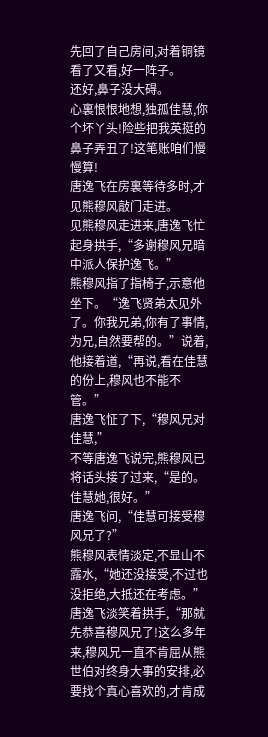先回了自己房间,对着铜镜看了又看,好一阵子。
还好,鼻子没大碍。
心裏恨恨地想,独孤佳慧,你个坏丫头!险些把我英挺的鼻子弄丑了!这笔账咱们慢慢算!
唐逸飞在房裏等待多时,才见熊穆风敲门走进。
见熊穆风走进来,唐逸飞忙起身拱手,“多谢穆风兄暗中派人保护逸飞。”
熊穆风指了指椅子,示意他坐下。“逸飞贤弟太见外了。你我兄弟,你有了事情,为兄,自然要帮的。”说着,他接着道,“再说,看在佳慧的份上,穆风也不能不管。”
唐逸飞怔了下,“穆风兄对佳慧,”
不等唐逸飞说完,熊穆风已将话头接了过来,“是的。佳慧她,很好。”
唐逸飞问,“佳慧可接受穆风兄了?”
熊穆风表情淡定,不显山不露水,“她还没接受,不过也没拒绝,大抵还在考虑。”
唐逸飞淡笑着拱手,“那就先恭喜穆风兄了!这么多年来,穆风兄一直不肯屈从熊世伯对终身大事的安排,必要找个真心喜欢的,才肯成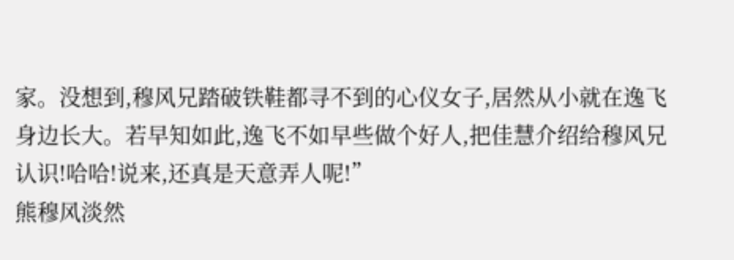家。没想到,穆风兄踏破铁鞋都寻不到的心仪女子,居然从小就在逸飞身边长大。若早知如此,逸飞不如早些做个好人,把佳慧介绍给穆风兄认识!哈哈!说来,还真是天意弄人呢!”
熊穆风淡然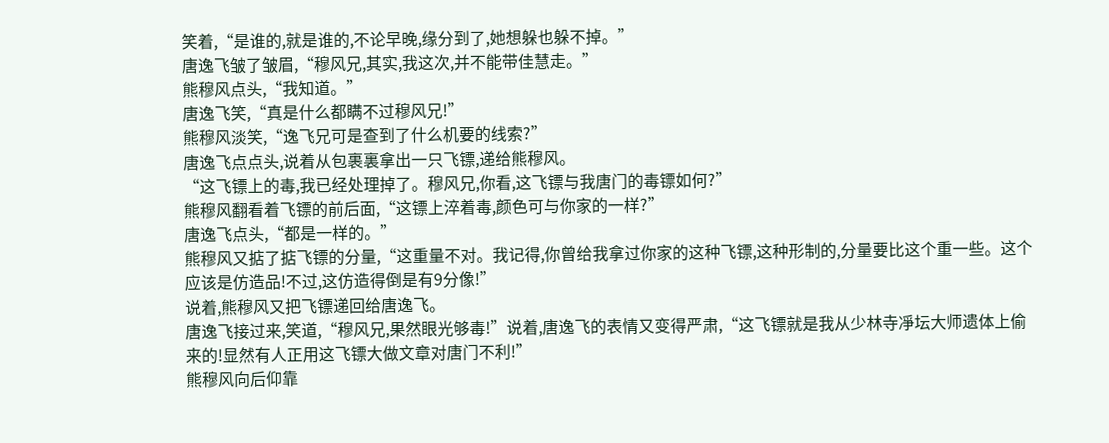笑着,“是谁的,就是谁的,不论早晚,缘分到了,她想躲也躲不掉。”
唐逸飞皱了皱眉,“穆风兄,其实,我这次,并不能带佳慧走。”
熊穆风点头,“我知道。”
唐逸飞笑,“真是什么都瞒不过穆风兄!”
熊穆风淡笑,“逸飞兄可是查到了什么机要的线索?”
唐逸飞点点头,说着从包裹裏拿出一只飞镖,递给熊穆风。
“这飞镖上的毒,我已经处理掉了。穆风兄,你看,这飞镖与我唐门的毒镖如何?”
熊穆风翻看着飞镖的前后面,“这镖上淬着毒,颜色可与你家的一样?”
唐逸飞点头,“都是一样的。”
熊穆风又掂了掂飞镖的分量,“这重量不对。我记得,你曾给我拿过你家的这种飞镖,这种形制的,分量要比这个重一些。这个应该是仿造品!不过,这仿造得倒是有9分像!”
说着,熊穆风又把飞镖递回给唐逸飞。
唐逸飞接过来,笑道,“穆风兄,果然眼光够毒!”说着,唐逸飞的表情又变得严肃,“这飞镖就是我从少林寺凈坛大师遗体上偷来的!显然有人正用这飞镖大做文章对唐门不利!”
熊穆风向后仰靠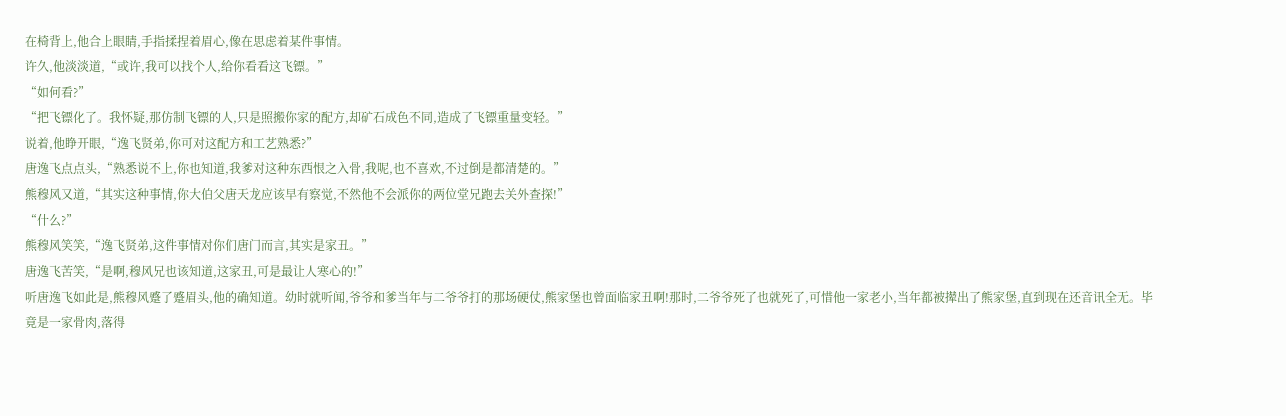在椅背上,他合上眼睛,手指揉捏着眉心,像在思虑着某件事情。
许久,他淡淡道,“或许,我可以找个人,给你看看这飞镖。”
“如何看?”
“把飞镖化了。我怀疑,那仿制飞镖的人,只是照搬你家的配方,却矿石成色不同,造成了飞镖重量变轻。”
说着,他睁开眼,“逸飞贤弟,你可对这配方和工艺熟悉?”
唐逸飞点点头,“熟悉说不上,你也知道,我爹对这种东西恨之入骨,我呢,也不喜欢,不过倒是都清楚的。”
熊穆风又道,“其实这种事情,你大伯父唐天龙应该早有察觉,不然他不会派你的两位堂兄跑去关外查探!”
“什么?”
熊穆风笑笑,“逸飞贤弟,这件事情对你们唐门而言,其实是家丑。”
唐逸飞苦笑,“是啊,穆风兄也该知道,这家丑,可是最让人寒心的!”
听唐逸飞如此是,熊穆风蹙了蹙眉头,他的确知道。幼时就听闻,爷爷和爹当年与二爷爷打的那场硬仗,熊家堡也曾面临家丑啊!那时,二爷爷死了也就死了,可惜他一家老小,当年都被撵出了熊家堡,直到现在还音讯全无。毕竟是一家骨肉,落得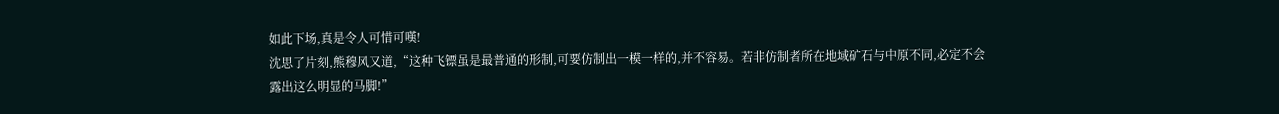如此下场,真是令人可惜可嘆!
沈思了片刻,熊穆风又道,“这种飞镖虽是最普通的形制,可要仿制出一模一样的,并不容易。若非仿制者所在地域矿石与中原不同,必定不会露出这么明显的马脚!”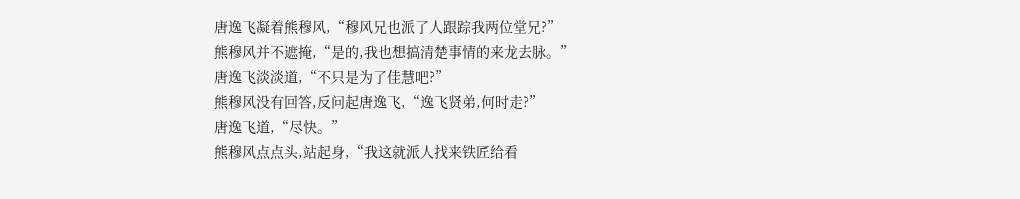唐逸飞凝着熊穆风,“穆风兄也派了人跟踪我两位堂兄?”
熊穆风并不遮掩,“是的,我也想搞清楚事情的来龙去脉。”
唐逸飞淡淡道,“不只是为了佳慧吧?”
熊穆风没有回答,反问起唐逸飞,“逸飞贤弟,何时走?”
唐逸飞道,“尽快。”
熊穆风点点头,站起身,“我这就派人找来铁匠给看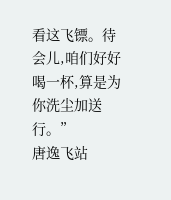看这飞镖。待会儿,咱们好好喝一杯,算是为你洗尘加送行。”
唐逸飞站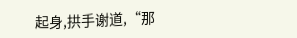起身,拱手谢道,“那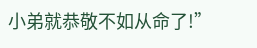小弟就恭敬不如从命了!”